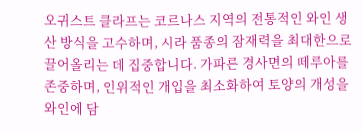오귀스트 클라프는 코르나스 지역의 전통적인 와인 생산 방식을 고수하며, 시라 품종의 잠재력을 최대한으로 끌어올리는 데 집중합니다. 가파른 경사면의 떼루아를 존중하며, 인위적인 개입을 최소화하여 토양의 개성을 와인에 담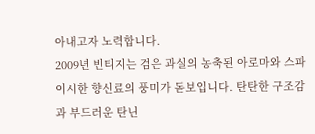아내고자 노력합니다.
2009년 빈티지는 검은 과실의 농축된 아로마와 스파이시한 향신료의 풍미가 돋보입니다. 탄탄한 구조감과 부드러운 탄닌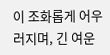이 조화롭게 어우러지며, 긴 여운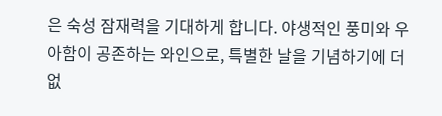은 숙성 잠재력을 기대하게 합니다. 야생적인 풍미와 우아함이 공존하는 와인으로, 특별한 날을 기념하기에 더없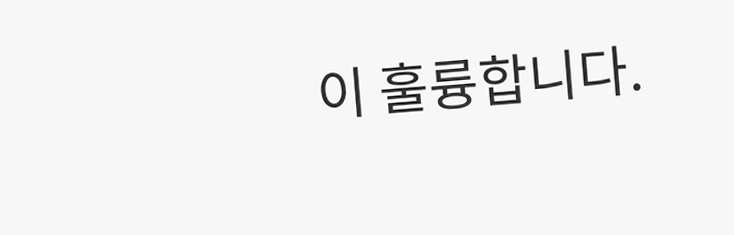이 훌륭합니다.